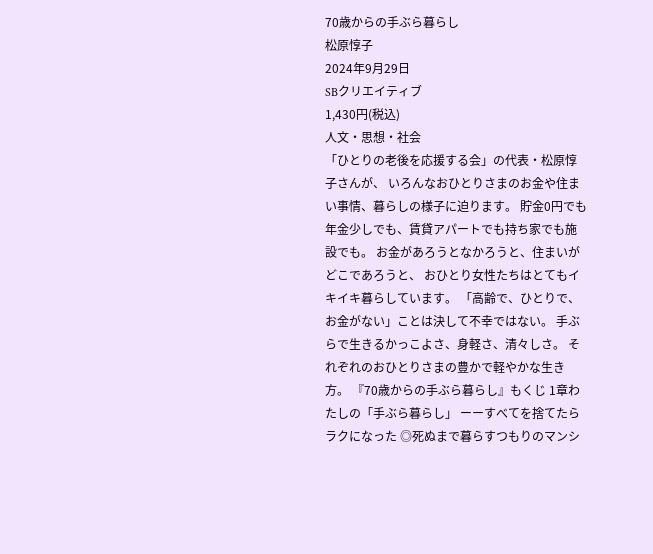70歳からの手ぶら暮らし
松原惇子
2024年9月29日
SBクリエイティブ
1,430円(税込)
人文・思想・社会
「ひとりの老後を応援する会」の代表・松原惇子さんが、 いろんなおひとりさまのお金や住まい事情、暮らしの様子に迫ります。 貯金0円でも年金少しでも、賃貸アパートでも持ち家でも施設でも。 お金があろうとなかろうと、住まいがどこであろうと、 おひとり女性たちはとてもイキイキ暮らしています。 「高齢で、ひとりで、お金がない」ことは決して不幸ではない。 手ぶらで生きるかっこよさ、身軽さ、清々しさ。 それぞれのおひとりさまの豊かで軽やかな生き方。 『70歳からの手ぶら暮らし』もくじ 1章わたしの「手ぶら暮らし」 ーーすべてを捨てたらラクになった ◎死ぬまで暮らすつもりのマンシ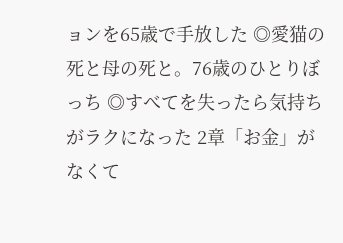ョンを65歳で手放した ◎愛猫の死と母の死と。76歳のひとりぼっち ◎すべてを失ったら気持ちがラクになった 2章「お金」がなくて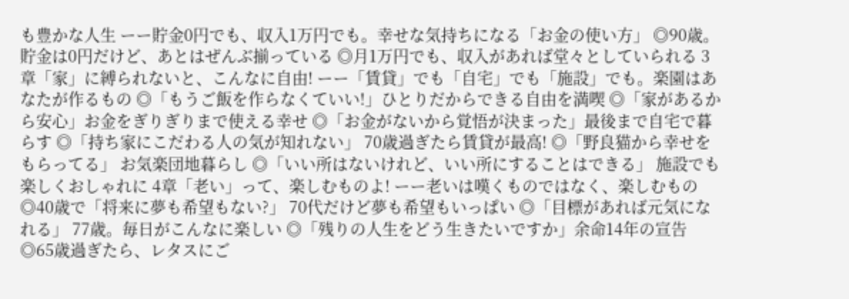も豊かな人生 ーー貯金0円でも、収入1万円でも。幸せな気持ちになる「お金の使い方」 ◎90歳。貯金は0円だけど、あとはぜんぶ揃っている ◎月1万円でも、収入があれば堂々としていられる 3章「家」に縛られないと、こんなに自由! ーー「賃貸」でも「自宅」でも「施設」でも。楽園はあなたが作るもの ◎「もうご飯を作らなくていい!」ひとりだからできる自由を満喫 ◎「家があるから安心」お金をぎりぎりまで使える幸せ ◎「お金がないから覚悟が決まった」最後まで自宅で暮らす ◎「持ち家にこだわる人の気が知れない」 70歳過ぎたら賃貸が最高! ◎「野良猫から幸せをもらってる」 お気楽団地暮らし ◎「いい所はないけれど、いい所にすることはできる」 施設でも楽しくおしゃれに 4章「老い」って、楽しむものよ! ーー老いは嘆くものではなく、楽しむもの ◎40歳で「将来に夢も希望もない?」 70代だけど夢も希望もいっぱい ◎「目標があれば元気になれる」 77歳。毎日がこんなに楽しい ◎「残りの人生をどう生きたいですか」余命14年の宣告 ◎65歳過ぎたら、レタスにご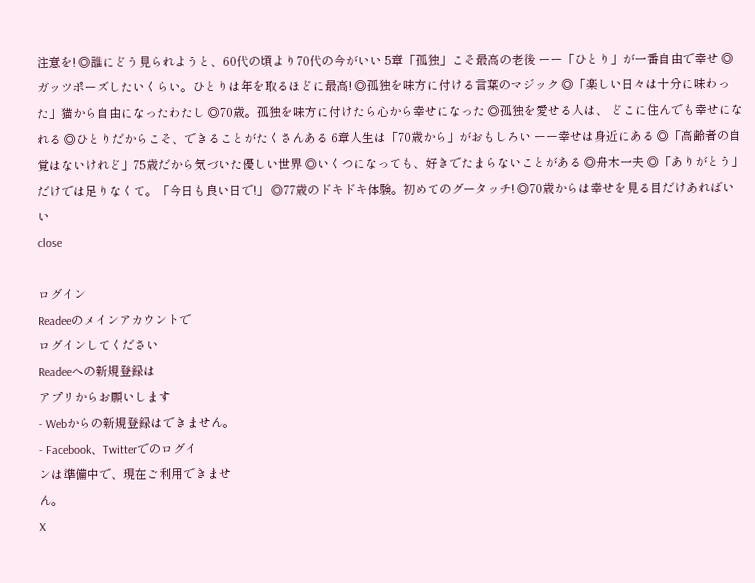注意を! ◎誰にどう見られようと、60代の頃より70代の今がいい 5章「孤独」こそ最高の老後 ーー「ひとり」が一番自由で幸せ ◎ガッツポーズしたいくらい。ひとりは年を取るほどに最高! ◎孤独を味方に付ける言葉のマジック ◎「楽しい日々は十分に味わった」猫から自由になったわたし ◎70歳。孤独を味方に付けたら心から幸せになった ◎孤独を愛せる人は、 どこに住んでも幸せになれる ◎ひとりだからこそ、できることがたくさんある 6章人生は「70歳から」がおもしろい ーー幸せは身近にある ◎「高齢者の自覚はないけれど」75歳だから気づいた優しい世界 ◎いくつになっても、好きでたまらないことがある ◎舟木一夫 ◎「ありがとう」だけでは足りなくて。「今日も良い日で!」 ◎77歳のドキドキ体験。初めてのグータッチ! ◎70歳からは幸せを見る目だけあればいい
close

ログイン
Readeeのメインアカウントで
ログインしてください
Readeeへの新規登録は
アプリからお願いします
- Webからの新規登録はできません。
- Facebook、Twitterでのログイ
ンは準備中で、現在ご利用できませ
ん。
X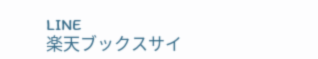LINE
楽天ブックスサイ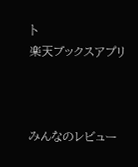ト
楽天ブックスアプリ



みんなのレビュー